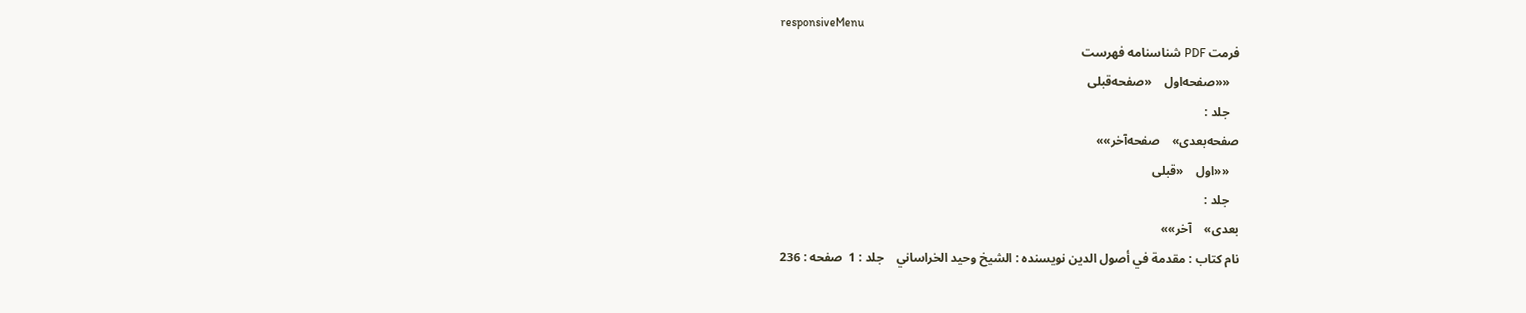responsiveMenu
فرمت PDF شناسنامه فهرست
   ««صفحه‌اول    «صفحه‌قبلی
   جلد :
صفحه‌بعدی»    صفحه‌آخر»»
   ««اول    «قبلی
   جلد :
بعدی»    آخر»»
نام کتاب : مقدمة في أصول الدين نویسنده : الشيخ وحيد الخراساني    جلد : 1  صفحه : 236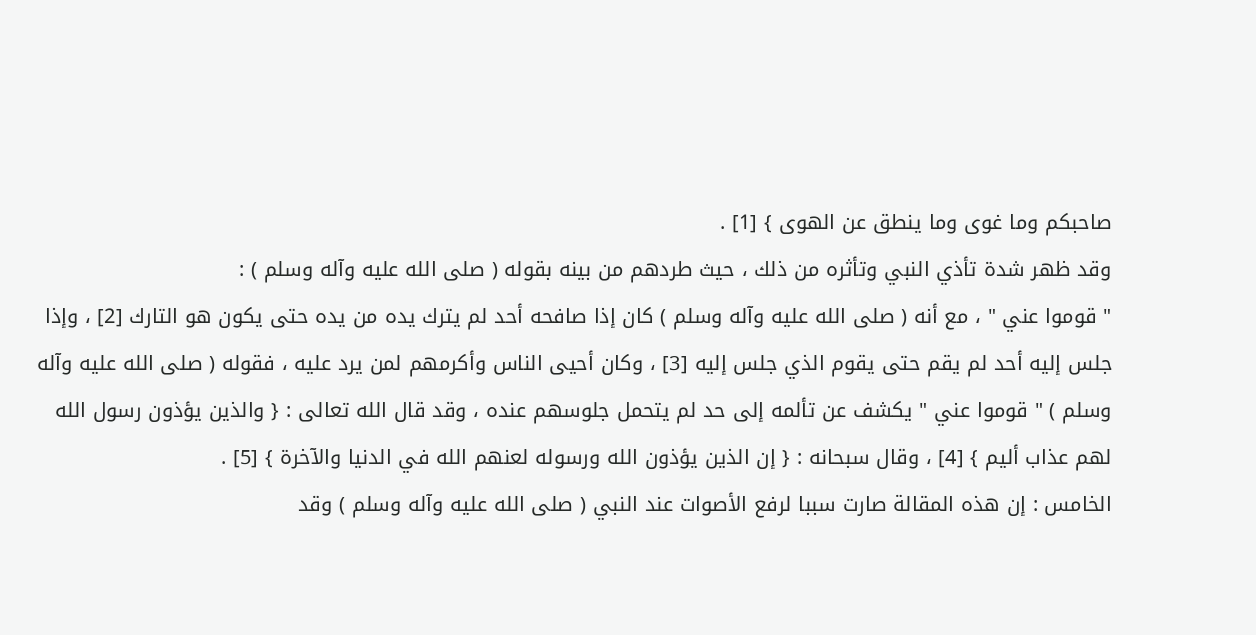صاحبكم وما غوى وما ينطق عن الهوى } [1] .
وقد ظهر شدة تأذي النبي وتأثره من ذلك ، حيث طردهم من بينه بقوله ( صلى الله عليه وآله وسلم ) :
" قوموا عني " ، مع أنه ( صلى الله عليه وآله وسلم ) كان إذا صافحه أحد لم يترك يده من يده حتى يكون هو التارك [2] ، وإذا جلس إليه أحد لم يقم حتى يقوم الذي جلس إليه [3] ، وكان أحيى الناس وأكرمهم لمن يرد عليه ، فقوله ( صلى الله عليه وآله وسلم ) " قوموا عني " يكشف عن تألمه إلى حد لم يتحمل جلوسهم عنده ، وقد قال الله تعالى : { والذين يؤذون رسول الله لهم عذاب أليم } [4] ، وقال سبحانه : { إن الذين يؤذون الله ورسوله لعنهم الله في الدنيا والآخرة } [5] .
الخامس : إن هذه المقالة صارت سببا لرفع الأصوات عند النبي ( صلى الله عليه وآله وسلم ) وقد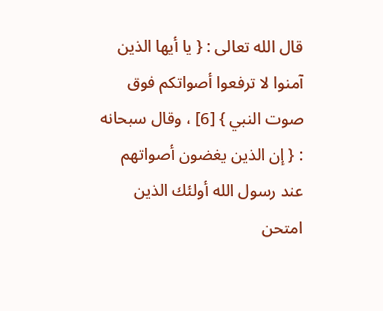قال الله تعالى : { يا أيها الذين آمنوا لا ترفعوا أصواتكم فوق صوت النبي } [6] ، وقال سبحانه : { إن الذين يغضون أصواتهم عند رسول الله أولئك الذين امتحن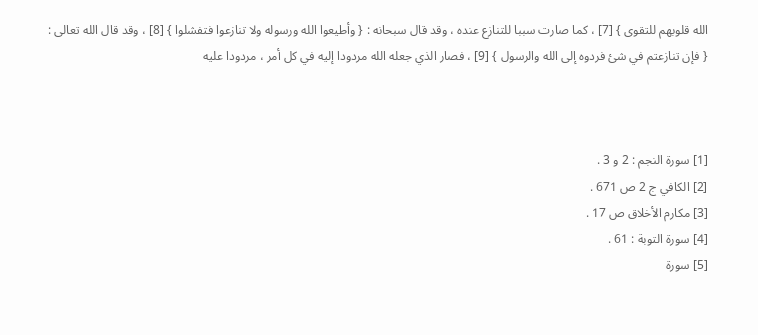الله قلوبهم للتقوى } [7] ، كما صارت سببا للتنازع عنده ، وقد قال سبحانه : { وأطيعوا الله ورسوله ولا تنازعوا فتفشلوا } [8] ، وقد قال الله تعالى : { فإن تنازعتم في شئ فردوه إلى الله والرسول } [9] ، فصار الذي جعله الله مردودا إليه في كل أمر ، مردودا عليه



[1] سورة النجم : 2 و 3 .
[2] الكافي ج 2 ص 671 .
[3] مكارم الأخلاق ص 17 .
[4] سورة التوبة : 61 .
[5] سورة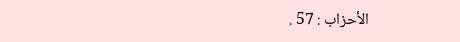الأحزاب : 57 .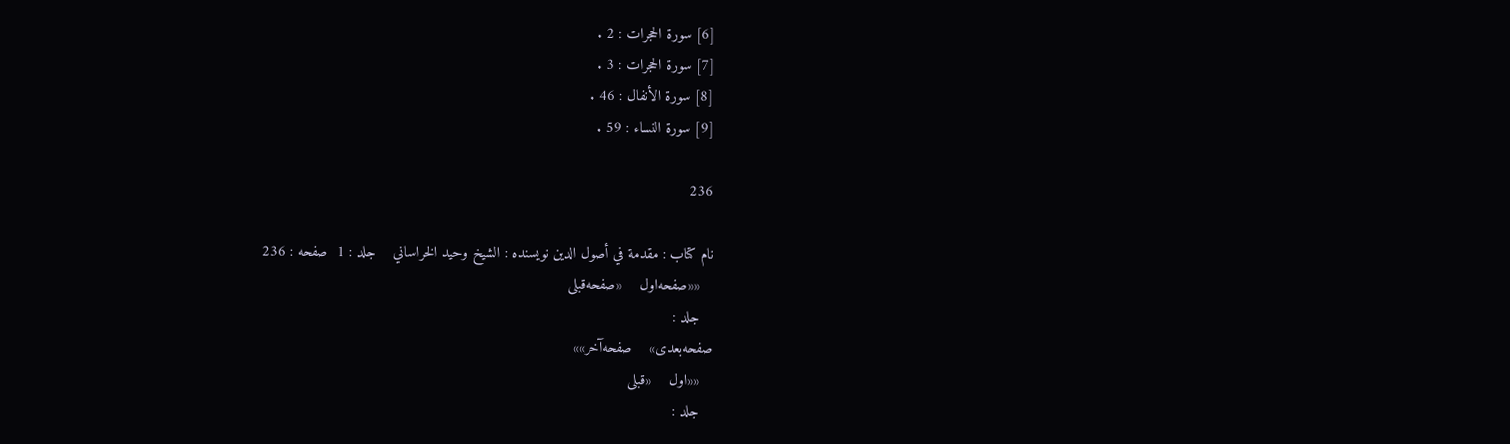[6] سورة الحجرات : 2 .
[7] سورة الحجرات : 3 .
[8] سورة الأنفال : 46 .
[9] سورة النساء : 59 .

236

نام کتاب : مقدمة في أصول الدين نویسنده : الشيخ وحيد الخراساني    جلد : 1  صفحه : 236
   ««صفحه‌اول    «صفحه‌قبلی
   جلد :
صفحه‌بعدی»    صفحه‌آخر»»
   ««اول    «قبلی
   جلد :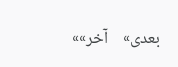بعدی»    آخر»»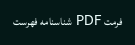فرمت PDF شناسنامه فهرست